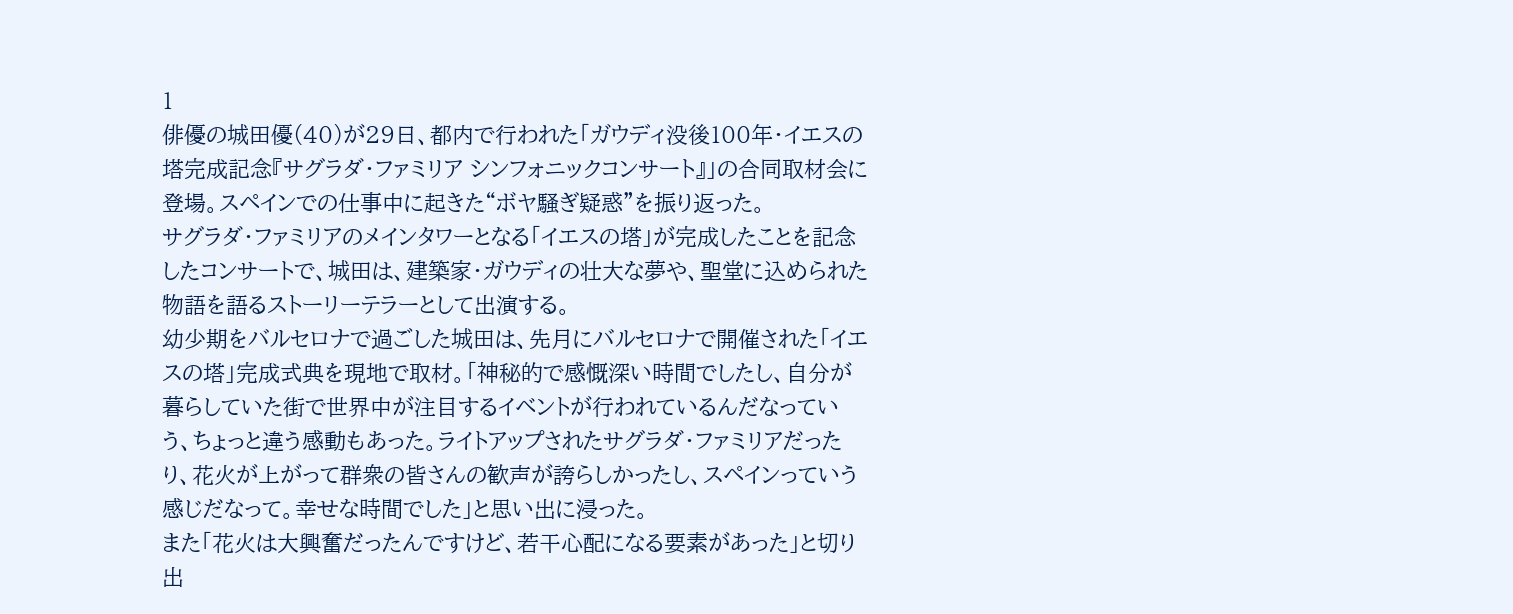1
俳優の城田優(40)が29日、都内で行われた「ガウディ没後100年・イエスの塔完成記念『サグラダ・ファミリア シンフォニックコンサート』」の合同取材会に登場。スペインでの仕事中に起きた“ボヤ騒ぎ疑惑”を振り返った。
サグラダ・ファミリアのメインタワーとなる「イエスの塔」が完成したことを記念したコンサートで、城田は、建築家・ガウディの壮大な夢や、聖堂に込められた物語を語るストーリーテラーとして出演する。
幼少期をバルセロナで過ごした城田は、先月にバルセロナで開催された「イエスの塔」完成式典を現地で取材。「神秘的で感慨深い時間でしたし、自分が暮らしていた街で世界中が注目するイベントが行われているんだなっていう、ちょっと違う感動もあった。ライトアップされたサグラダ・ファミリアだったり、花火が上がって群衆の皆さんの歓声が誇らしかったし、スペインっていう感じだなって。幸せな時間でした」と思い出に浸った。
また「花火は大興奮だったんですけど、若干心配になる要素があった」と切り出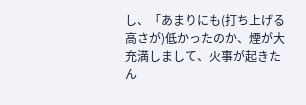し、「あまりにも(打ち上げる高さが)低かったのか、煙が大充満しまして、火事が起きたん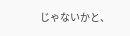じゃないかと、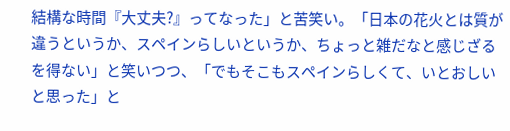結構な時間『大丈夫?』ってなった」と苦笑い。「日本の花火とは質が違うというか、スペインらしいというか、ちょっと雑だなと感じざるを得ない」と笑いつつ、「でもそこもスペインらしくて、いとおしいと思った」と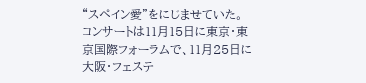“スペイン愛”をにじませていた。
コンサートは11月15日に東京・東京国際フォーラムで、11月25日に大阪・フェステ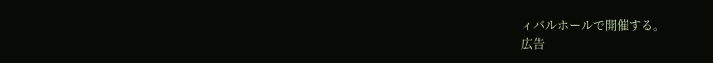ィバルホールで開催する。
広告